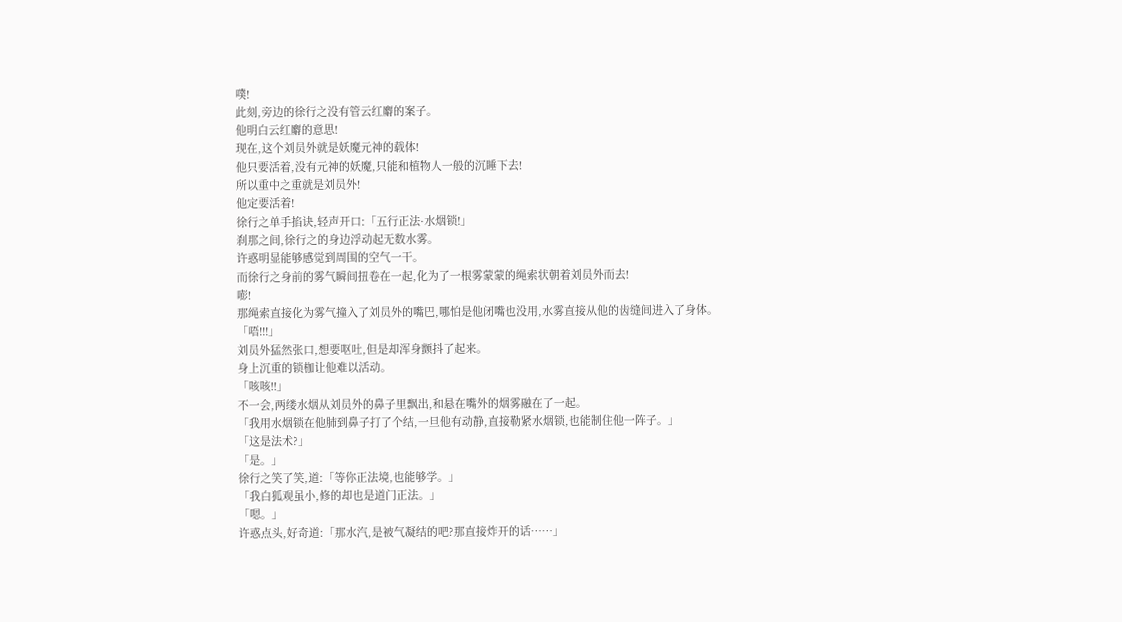噗!
此刻,旁边的徐行之没有管云红麝的案子。
他明白云红麝的意思!
现在,这个刘员外就是妖魔元神的载体!
他只要活着,没有元神的妖魔,只能和植物人一般的沉睡下去!
所以重中之重就是刘员外!
他定要活着!
徐行之单手掐诀,轻声开口:「五行正法·水烟锁!」
刹那之间,徐行之的身边浮动起无数水雾。
许惑明显能够感觉到周围的空气一干。
而徐行之身前的雾气瞬间扭卷在一起,化为了一根雾蒙蒙的绳索状朝着刘员外而去!
嘭!
那绳索直接化为雾气撞入了刘员外的嘴巴,哪怕是他闭嘴也没用,水雾直接从他的齿缝间进入了身体。
「唔!!!」
刘员外猛然张口,想要呕吐,但是却浑身颤抖了起来。
身上沉重的锁枷让他难以活动。
「咳咳!!」
不一会,两缕水烟从刘员外的鼻子里飘出,和悬在嘴外的烟雾融在了一起。
「我用水烟锁在他肺到鼻子打了个结,一旦他有动静,直接勒紧水烟锁,也能制住他一阵子。」
「这是法术?」
「是。」
徐行之笑了笑,道:「等你正法境,也能够学。」
「我白狐观虽小,修的却也是道门正法。」
「嗯。」
许惑点头,好奇道:「那水汽,是被气凝结的吧?那直接炸开的话……」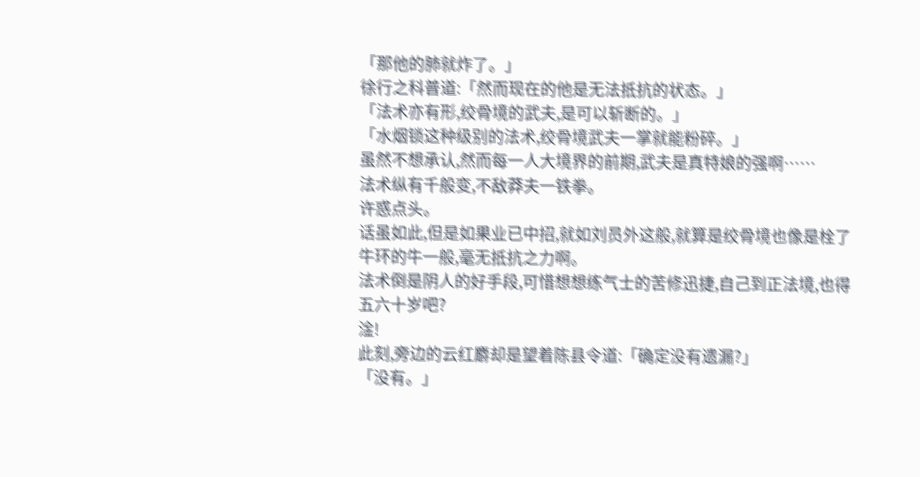「那他的肺就炸了。」
徐行之科普道:「然而现在的他是无法抵抗的状态。」
「法术亦有形,绞骨境的武夫,是可以斩断的。」
「水烟锁这种级别的法术,绞骨境武夫一掌就能粉碎。」
虽然不想承认,然而每一人大境界的前期,武夫是真特娘的强啊……
法术纵有千般变,不敌莽夫一铁拳。
许惑点头。
话虽如此,但是如果业已中招,就如刘员外这般,就算是绞骨境也像是栓了牛环的牛一般,毫无抵抗之力啊。
法术倒是阴人的好手段,可惜想想练气士的苦修迅捷,自己到正法境,也得五六十岁吧?
淦!
此刻,旁边的云红麝却是望着陈县令道:「确定没有遗漏?」
「没有。」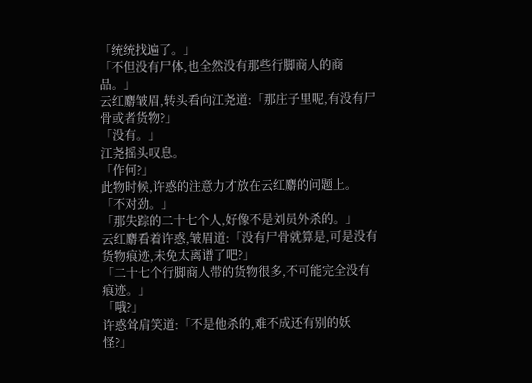「统统找遍了。」
「不但没有尸体,也全然没有那些行脚商人的商品。」
云红麝皱眉,转头看向江尧道:「那庄子里呢,有没有尸骨或者货物?」
「没有。」
江尧摇头叹息。
「作何?」
此物时候,许惑的注意力才放在云红麝的问题上。
「不对劲。」
「那失踪的二十七个人,好像不是刘员外杀的。」
云红麝看着许惑,皱眉道:「没有尸骨就算是,可是没有货物痕迹,未免太离谱了吧?」
「二十七个行脚商人带的货物很多,不可能完全没有痕迹。」
「哦?」
许惑耸肩笑道:「不是他杀的,难不成还有别的妖怪?」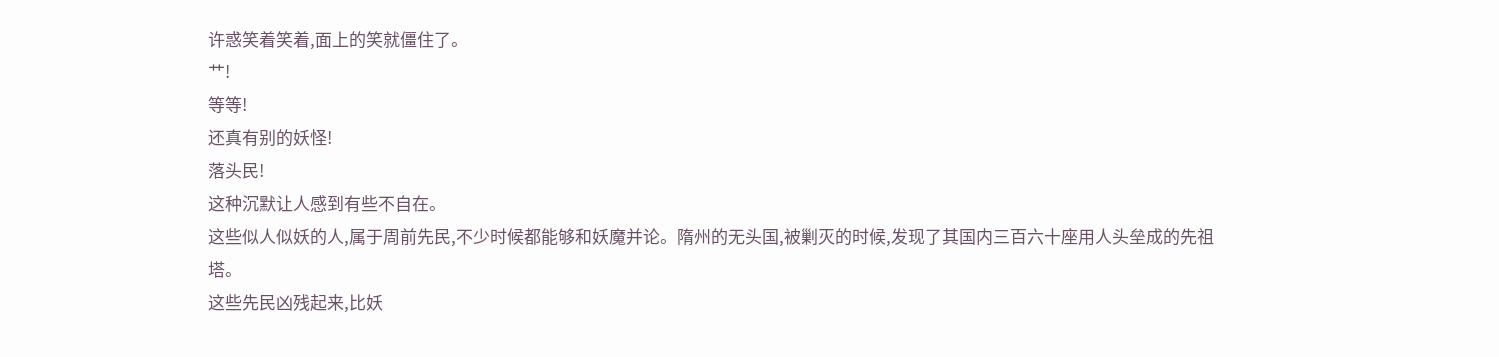许惑笑着笑着,面上的笑就僵住了。
艹!
等等!
还真有别的妖怪!
落头民!
这种沉默让人感到有些不自在。
这些似人似妖的人,属于周前先民,不少时候都能够和妖魔并论。隋州的无头国,被剿灭的时候,发现了其国内三百六十座用人头垒成的先祖塔。
这些先民凶残起来,比妖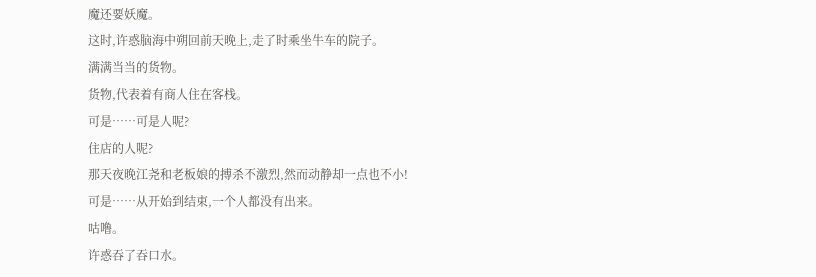魔还要妖魔。
这时,许惑脑海中朔回前天晚上,走了时乘坐牛车的院子。
满满当当的货物。
货物,代表着有商人住在客栈。
可是……可是人呢?
住店的人呢?
那天夜晚江尧和老板娘的搏杀不激烈,然而动静却一点也不小!
可是……从开始到结束,一个人都没有出来。
咕噜。
许惑吞了吞口水。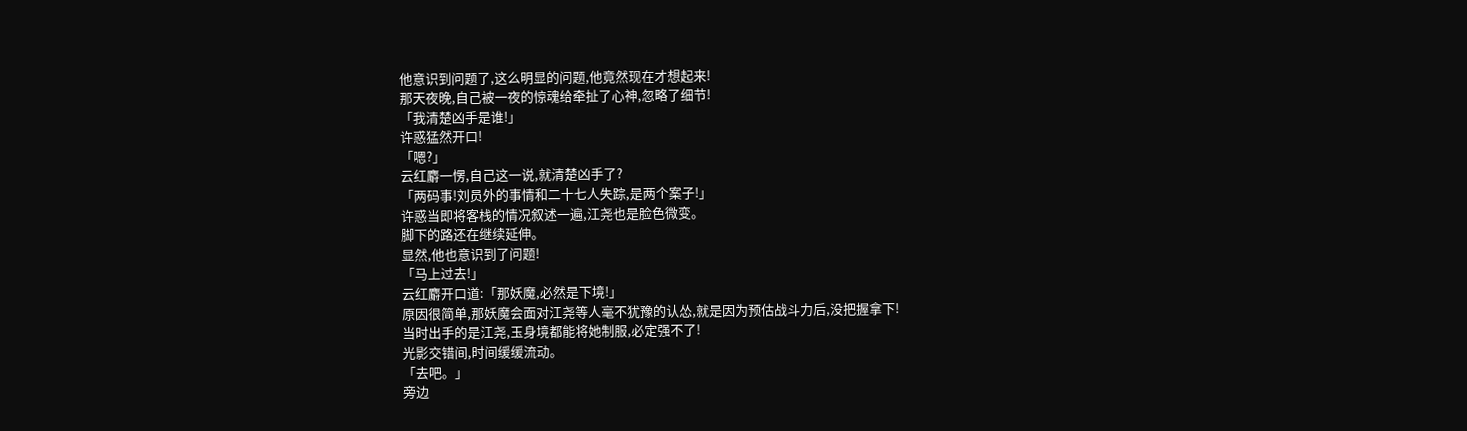他意识到问题了,这么明显的问题,他竟然现在才想起来!
那天夜晚,自己被一夜的惊魂给牵扯了心神,忽略了细节!
「我清楚凶手是谁!」
许惑猛然开口!
「嗯?」
云红麝一愣,自己这一说,就清楚凶手了?
「两码事!刘员外的事情和二十七人失踪,是两个案子!」
许惑当即将客栈的情况叙述一遍,江尧也是脸色微变。
脚下的路还在继续延伸。
显然,他也意识到了问题!
「马上过去!」
云红麝开口道:「那妖魔,必然是下境!」
原因很简单,那妖魔会面对江尧等人毫不犹豫的认怂,就是因为预估战斗力后,没把握拿下!
当时出手的是江尧,玉身境都能将她制服,必定强不了!
光影交错间,时间缓缓流动。
「去吧。」
旁边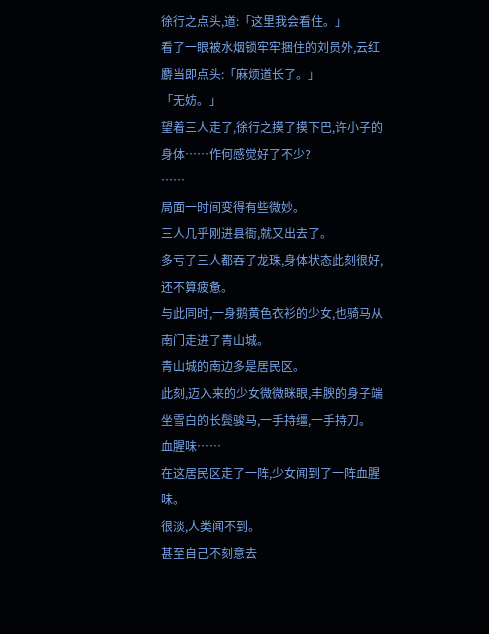徐行之点头,道:「这里我会看住。」
看了一眼被水烟锁牢牢捆住的刘员外,云红麝当即点头:「麻烦道长了。」
「无妨。」
望着三人走了,徐行之摸了摸下巴,许小子的身体……作何感觉好了不少?
……
局面一时间变得有些微妙。
三人几乎刚进县衙,就又出去了。
多亏了三人都吞了龙珠,身体状态此刻很好,还不算疲惫。
与此同时,一身鹅黄色衣衫的少女,也骑马从南门走进了青山城。
青山城的南边多是居民区。
此刻,迈入来的少女微微眯眼,丰腴的身子端坐雪白的长鬓骏马,一手持缰,一手持刀。
血腥味……
在这居民区走了一阵,少女闻到了一阵血腥味。
很淡,人类闻不到。
甚至自己不刻意去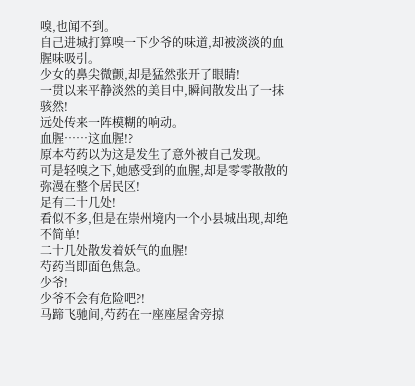嗅,也闻不到。
自己进城打算嗅一下少爷的味道,却被淡淡的血腥味吸引。
少女的鼻尖微颤,却是猛然张开了眼睛!
一贯以来平静淡然的美目中,瞬间散发出了一抹骇然!
远处传来一阵模糊的响动。
血腥……这血腥!?
原本芍药以为这是发生了意外被自己发现。
可是轻嗅之下,她感受到的血腥,却是零零散散的弥漫在整个居民区!
足有二十几处!
看似不多,但是在崇州境内一个小县城出现,却绝不简单!
二十几处散发着妖气的血腥!
芍药当即面色焦急。
少爷!
少爷不会有危险吧?!
马蹄飞驰间,芍药在一座座屋舍旁掠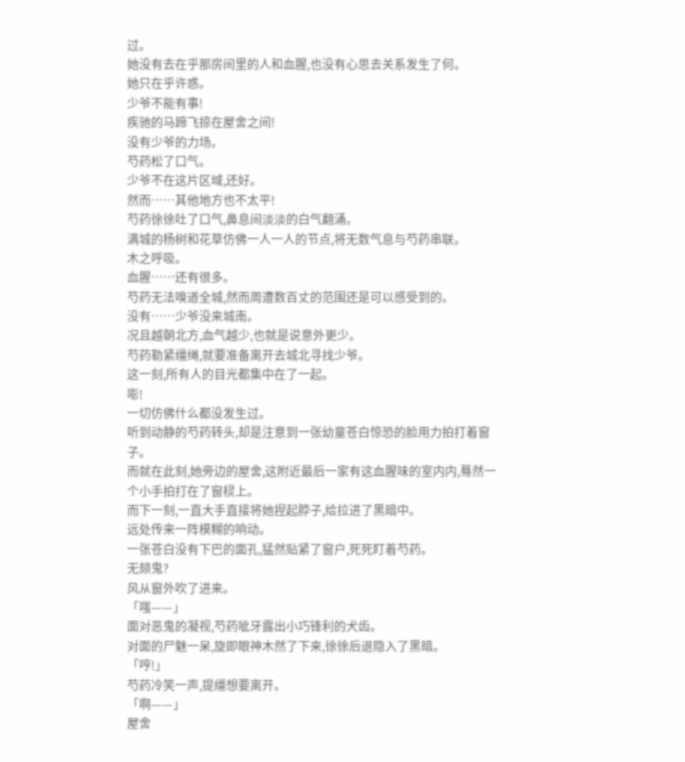过。
她没有去在乎那房间里的人和血腥,也没有心思去关系发生了何。
她只在乎许惑。
少爷不能有事!
疾驰的马蹄飞掠在屋舍之间!
没有少爷的力场。
芍药松了口气。
少爷不在这片区域,还好。
然而……其他地方也不太平!
芍药徐徐吐了口气,鼻息间淡淡的白气翻涌。
满城的杨树和花草仿佛一人一人的节点,将无数气息与芍药串联。
木之呼吸。
血腥……还有很多。
芍药无法嗅道全城,然而周遭数百丈的范围还是可以感受到的。
没有……少爷没来城南。
况且越朝北方,血气越少,也就是说意外更少。
芍药勒紧缰绳,就要准备离开去城北寻找少爷。
这一刻,所有人的目光都集中在了一起。
嘭!
一切仿佛什么都没发生过。
听到动静的芍药转头,却是注意到一张幼童苍白惊恐的脸用力拍打着窗子。
而就在此刻,她旁边的屋舍,这附近最后一家有这血腥味的室内内,蓦然一个小手拍打在了窗棂上。
而下一刻,一直大手直接将她捏起脖子,给拉进了黑暗中。
远处传来一阵模糊的响动。
一张苍白没有下巴的面孔,猛然贴紧了窗户,死死盯着芍药。
无颏鬼?
风从窗外吹了进来。
「嗤——」
面对恶鬼的凝视,芍药呲牙露出小巧锋利的犬齿。
对面的尸魅一呆,旋即眼神木然了下来,徐徐后退隐入了黑暗。
「哼!」
芍药冷笑一声,提缰想要离开。
「啊——」
屋舍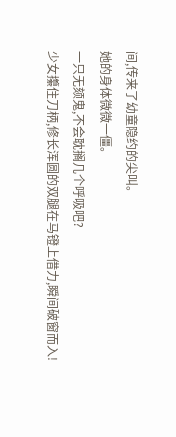间,传来了幼童隐约的尖叫。
她的身体微微一僵。
一只无颏鬼,不会耽搁几个呼吸吧?
少女攥住刀柄,修长浑圆的双腿在马镫上借力,瞬间破窗而入!